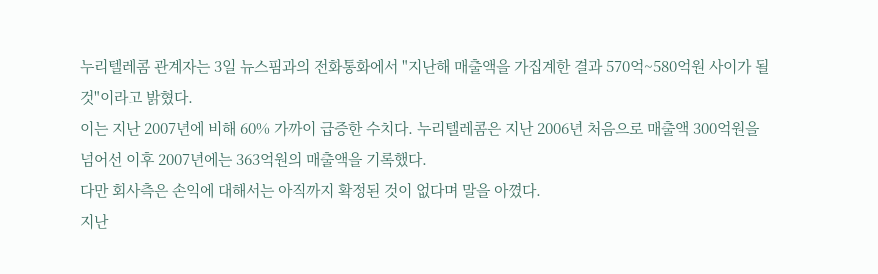누리텔레콤 관계자는 3일 뉴스핌과의 전화통화에서 "지난해 매출액을 가집계한 결과 570억~580억원 사이가 될 것"이라고 밝혔다.
이는 지난 2007년에 비해 60% 가까이 급증한 수치다. 누리텔레콤은 지난 2006년 처음으로 매출액 300억원을 넘어선 이후 2007년에는 363억원의 매출액을 기록했다.
다만 회사측은 손익에 대해서는 아직까지 확정된 것이 없다며 말을 아꼈다.
지난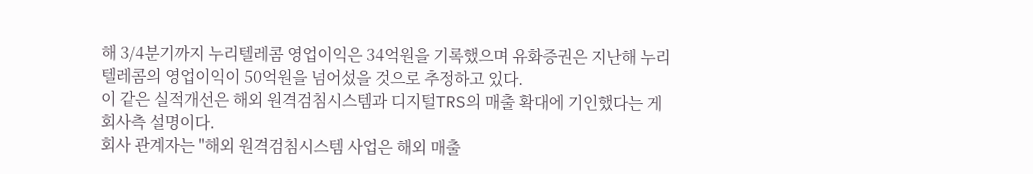해 3/4분기까지 누리텔레콤 영업이익은 34억원을 기록했으며 유화증권은 지난해 누리텔레콤의 영업이익이 50억원을 넘어섰을 것으로 추정하고 있다.
이 같은 실적개선은 해외 원격검침시스템과 디지털TRS의 매출 확대에 기인했다는 게 회사측 설명이다.
회사 관계자는 "해외 원격검침시스템 사업은 해외 매출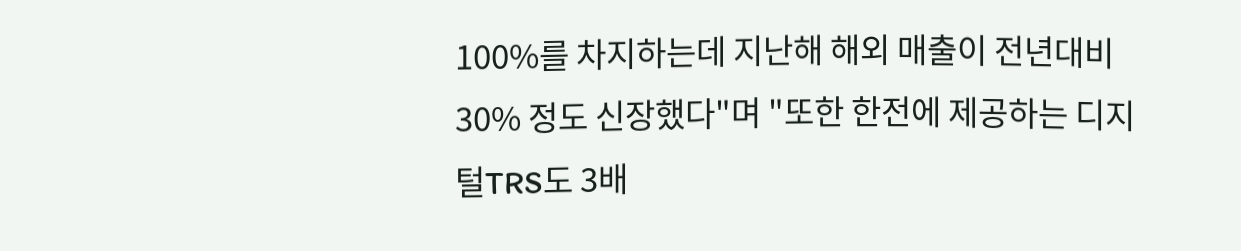100%를 차지하는데 지난해 해외 매출이 전년대비 30% 정도 신장했다"며 "또한 한전에 제공하는 디지털TRS도 3배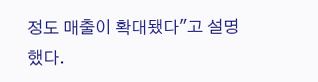정도 매출이 확대됐다"고 설명했다.